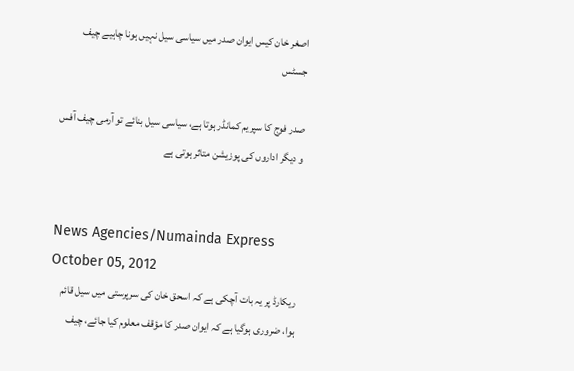اصغر خان کیس ایوان صدر میں سیاسی سیل نہیں ہونا چاہیے چیف جسٹس

صدر فوج کا سپریم کمانڈر ہوتا ہے، سیاسی سیل بنائے تو آرمی چیف آفس و دیگر اداروں کی پوزیشن متاثر ہوتی ہے


News Agencies/Numainda Express October 05, 2012
ریکارڈ پر یہ بات آچکی ہے کہ اسحق خان کی سرپرستی میں سیل قائم ہوا، ضروری ہوگیا ہے کہ ایوان صدر کا مؤقف معلوم کیا جائے، چیف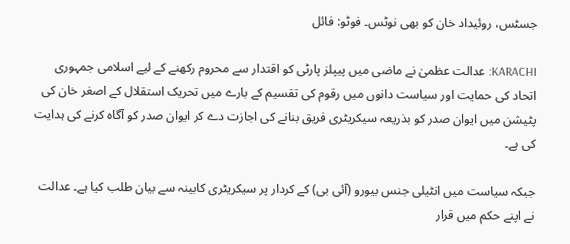جسٹس، روئیداد خان کو بھی نوٹس۔ فوٹو: فائل

KARACHI: عدالت عظمیٰ نے ماضی میں پیپلز پارٹی کو اقتدار سے محروم رکھنے کے لیے اسلامی جمہوری اتحاد کی حمایت اور سیاست دانوں میں رقوم کی تقسیم کے بارے میں تحریک استقلال کے اصغر خان کی پٹیشن میں ایوان صدر کو بذریعہ سیکریٹری فریق بنانے کی اجازت دے کر ایوان صدر کو آگاہ کرنے کی ہدایت کی ہے۔

جبکہ سیاست میں انٹیلی جنس بیورو (آئی بی) کے کردار پر سیکریٹری کابینہ سے بیان طلب کیا ہے۔ عدالت نے اپنے حکم میں قرار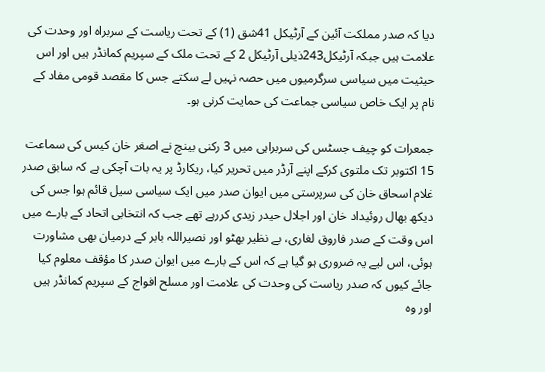دیا کہ صدر مملکت آئین کے آرٹیکل 41شق (1) کے تحت ریاست کے سربراہ اور وحدت کی علامت ہیں جبکہ آرٹیکل243ذیلی آرٹیکل 2 کے تحت ملک کے سپریم کمانڈر ہیں اور اس حیثیت میں سیاسی سرگرمیوں میں حصہ نہیں لے سکتے جس کا مقصد قومی مفاد کے نام پر ایک خاص سیاسی جماعت کی حمایت کرنی ہو۔

جمعرات کو چیف جسٹس کی سربراہی میں 3 رکنی بینچ نے اصغر خان کیس کی سماعت 15 اکتوبر تک ملتوی کرکے اپنے آرڈر میں تحریر کیا، ریکارڈ پر یہ بات آچکی ہے کہ سابق صدر غلام اسحاق خان کی سرپرستی میں ایوان صدر میں ایک سیاسی سیل قائم ہوا جس کی دیکھ بھال روئیداد خان اور اجلال حیدر زیدی کررہے تھے جب کہ انتخابی اتحاد کے بارے میں اس وقت کے صدر فاروق لغاری، بے نظیر بھٹو اور نصیراللہ بابر کے درمیان بھی مشاورت ہوئی، اس لیے یہ ضروری ہو گیا ہے کہ اس کے بارے میں ایوان صدر کا مؤقف معلوم کیا جائے کیوں کہ صدر ریاست کی وحدت کی علامت اور مسلح افواج کے سپریم کمانڈر ہیں اور وہ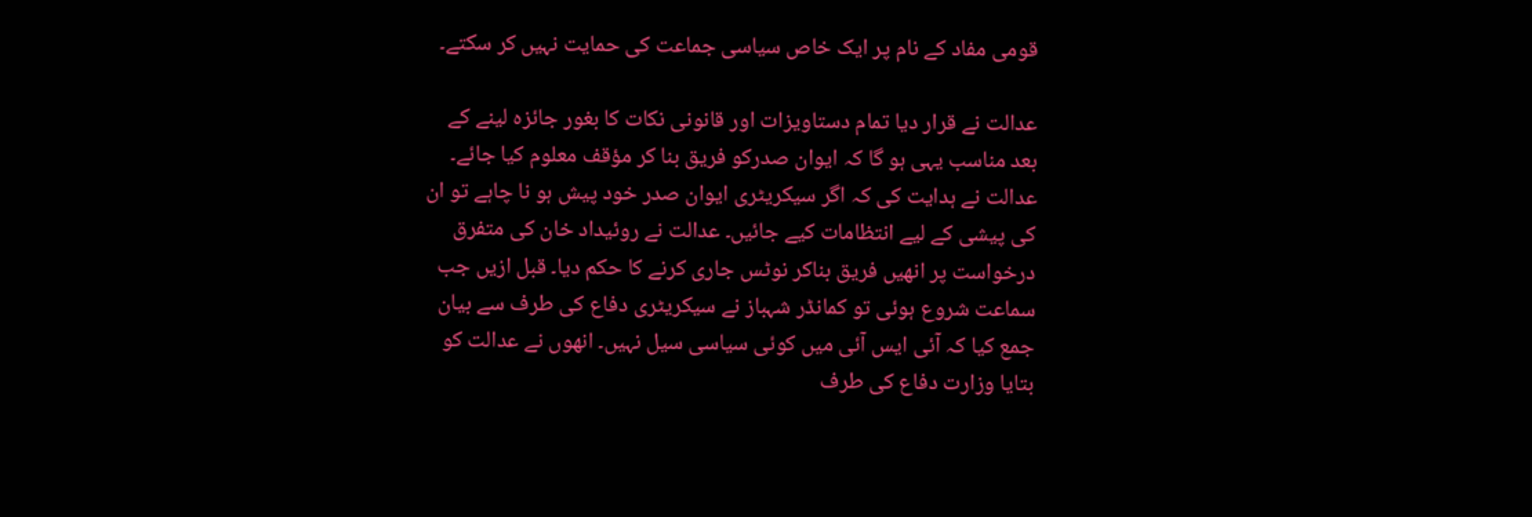قومی مفاد کے نام پر ایک خاص سیاسی جماعت کی حمایت نہیں کر سکتے۔

عدالت نے قرار دیا تمام دستاویزات اور قانونی نکات کا بغور جائزہ لینے کے بعد مناسب یہی ہو گا کہ ایوان صدرکو فریق بنا کر مؤقف معلوم کیا جائے۔ عدالت نے ہدایت کی کہ اگر سیکریٹری ایوان صدر خود پیش ہو نا چاہے تو ان کی پیشی کے لیے انتظامات کیے جائیں۔ عدالت نے روئیداد خان کی متفرق درخواست پر انھیں فریق بناکر نوٹس جاری کرنے کا حکم دیا۔ قبل ازیں جب سماعت شروع ہوئی تو کمانڈر شہباز نے سیکریٹری دفاع کی طرف سے بیان جمع کیا کہ آئی ایس آئی میں کوئی سیاسی سیل نہیں۔ انھوں نے عدالت کو بتایا وزارت دفاع کی طرف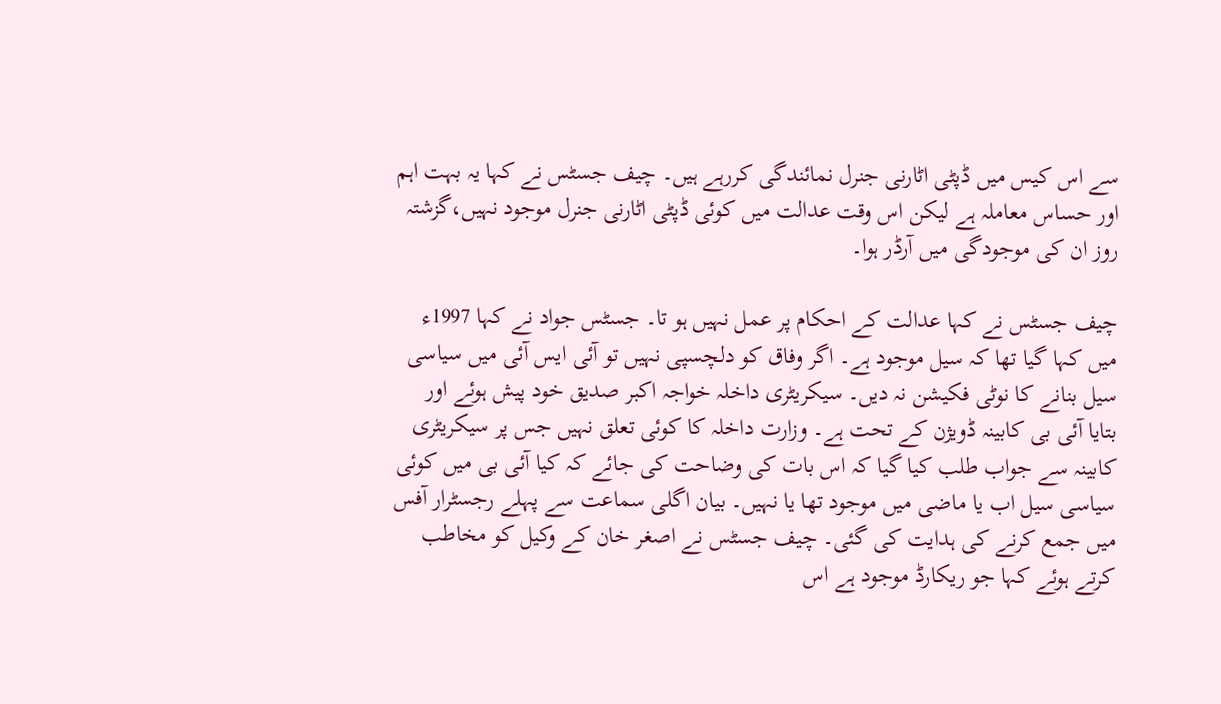سے اس کیس میں ڈپٹی اٹارنی جنرل نمائندگی کررہے ہیں۔ چیف جسٹس نے کہا یہ بہت اہم اور حساس معاملہ ہے لیکن اس وقت عدالت میں کوئی ڈپٹی اٹارنی جنرل موجود نہیں،گزشتہ روز ان کی موجودگی میں آرڈر ہوا۔

چیف جسٹس نے کہا عدالت کے احکام پر عمل نہیں ہو تا۔ جسٹس جواد نے کہا 1997ء میں کہا گیا تھا کہ سیل موجود ہے۔ اگر وفاق کو دلچسپی نہیں تو آئی ایس آئی میں سیاسی سیل بنانے کا نوٹی فکیشن نہ دیں۔ سیکریٹری داخلہ خواجہ اکبر صدیق خود پیش ہوئے اور بتایا آئی بی کابینہ ڈویژن کے تحت ہے۔ وزارت داخلہ کا کوئی تعلق نہیں جس پر سیکریٹری کابینہ سے جواب طلب کیا گیا کہ اس بات کی وضاحت کی جائے کہ کیا آئی بی میں کوئی سیاسی سیل اب یا ماضی میں موجود تھا یا نہیں۔ بیان اگلی سماعت سے پہلے رجسٹرار آفس میں جمع کرنے کی ہدایت کی گئی۔ چیف جسٹس نے اصغر خان کے وکیل کو مخاطب کرتے ہوئے کہا جو ریکارڈ موجود ہے اس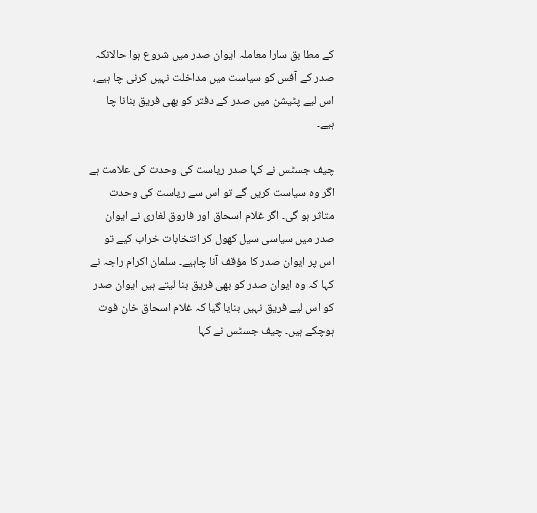کے مطا بق سارا معاملہ ایوان صدر میں شروع ہوا حالانکہ صدر کے آفس کو سیاست میں مداخلت نہیں کرنی چا ہیے، اس لیے پٹیشن میں صدر کے دفتر کو بھی فریق بنانا چا ہیے۔

چیف جسٹس نے کہا صدر ریاست کی وحدت کی علامت ہے اگر وہ سیاست کریں گے تو اس سے ریاست کی وحدت متاثر ہو گی۔ اگر غلام اسحاق اور فاروق لغاری نے ایوان صدر میں سیاسی سیل کھول کر انتخابات خراب کیے تو اس پر ایوان صدر کا مؤقف آنا چاہیے۔ سلمان اکرام راجہ نے کہا کہ وہ ایوان صدر کو بھی فریق بنا لیتے ہیں ایوان صدر کو اس لیے فریق نہیں بنایا گیا کہ غلام اسحاق خان فوت ہوچکے ہیں۔ چیف جسٹس نے کہا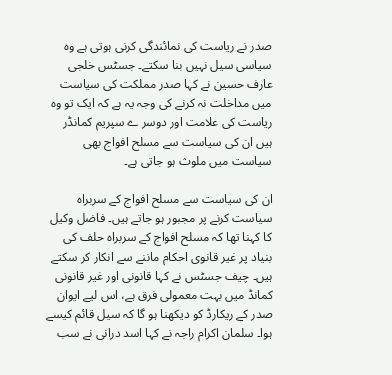صدر نے ریاست کی نمائندگی کرنی ہوتی ہے وہ سیاسی سیل نہیں بنا سکتے۔ جسٹس خلجی عارف حسین نے کہا صدر مملکت کی سیاست میں مداخلت نہ کرنے کی وجہ یہ ہے کہ ایک تو وہ ریاست کی علامت اور دوسر ے سپریم کمانڈر ہیں ان کی سیاست سے مسلح افواج بھی سیاست میں ملوث ہو جاتی ہے۔

ان کی سیاست سے مسلح افواج کے سربراہ سیاست کرنے پر مجبور ہو جاتے ہیں۔ فاضل وکیل کا کہنا تھا کہ مسلح افواج کے سربراہ حلف کی بنیاد پر غیر قانوی احکام ماننے سے انکار کر سکتے ہیں۔ چیف جسٹس نے کہا قانونی اور غیر قانونی کمانڈ میں بہت معمولی فرق ہے، اس لیے ایوان صدر کے ریکارڈ کو دیکھنا ہو گا کہ سیل قائم کیسے ہوا۔ سلمان اکرام راجہ نے کہا اسد درانی نے سب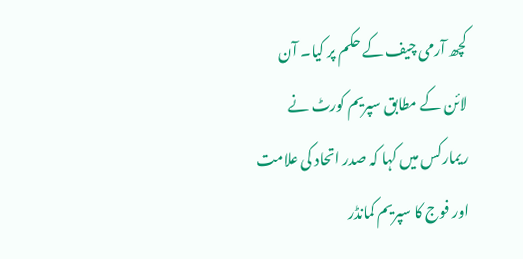کچھ آرمی چیف کے حکم پر کیا۔ آن لائن کے مطابق سپریم کورٹ نے ریمارکس میں کہا کہ صدر اتحاد کی علامت اور فوج کا سپریم کمانڈر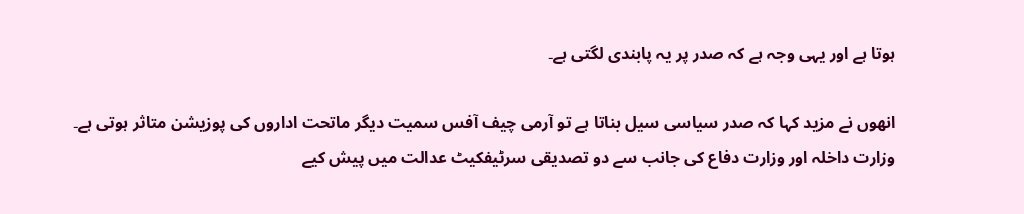ہوتا ہے اور یہی وجہ ہے کہ صدر پر یہ پابندی لگتی ہے۔

انھوں نے مزید کہا کہ صدر سیاسی سیل بناتا ہے تو آرمی چیف آفس سمیت دیگر ماتحت اداروں کی پوزیشن متاثر ہوتی ہے۔ وزارت داخلہ اور وزارت دفاع کی جانب سے دو تصدیقی سرٹیفکیٹ عدالت میں پیش کیے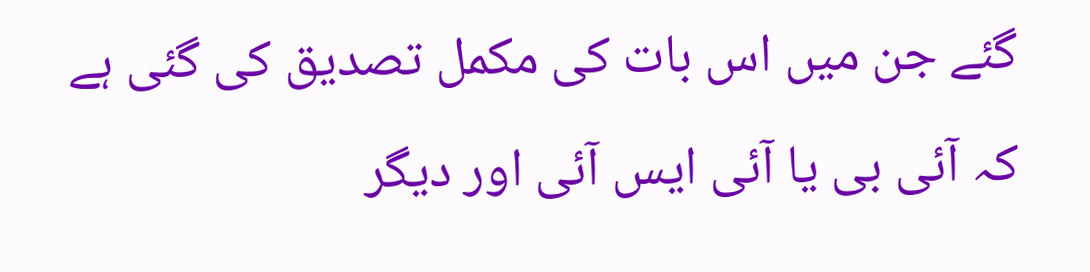گئے جن میں اس بات کی مکمل تصدیق کی گئی ہے کہ آئی بی یا آئی ایس آئی اور دیگر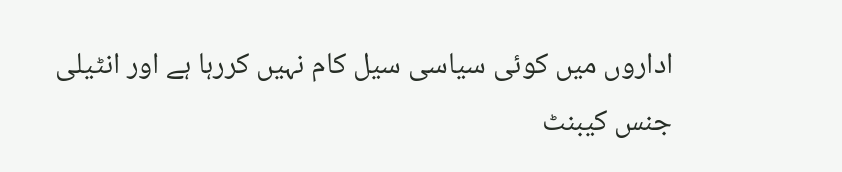اداروں میں کوئی سیاسی سیل کام نہیں کررہا ہے اور انٹیلی جنس کیبنٹ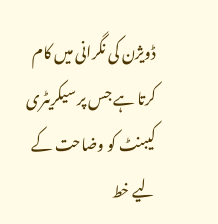ڈویژن کی نگرانی میں کام کرتا ہے جس پر سیکریٹری کیبنٹ کو وضاحت کے لیے خط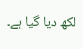لکھ دیا گیا ہے۔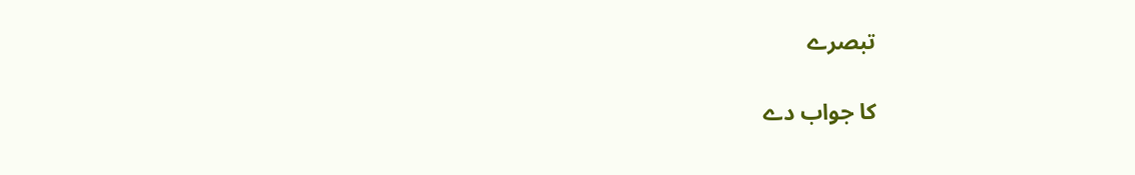تبصرے

کا جواب دے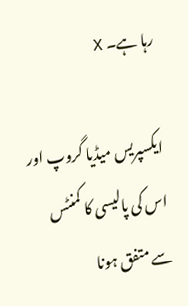رہا ہے۔ X

ایکسپریس میڈیا گروپ اور اس کی پالیسی کا کمنٹس سے متفق ہونا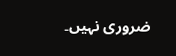ضروری نہیں۔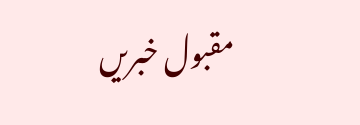مقبول خبریں